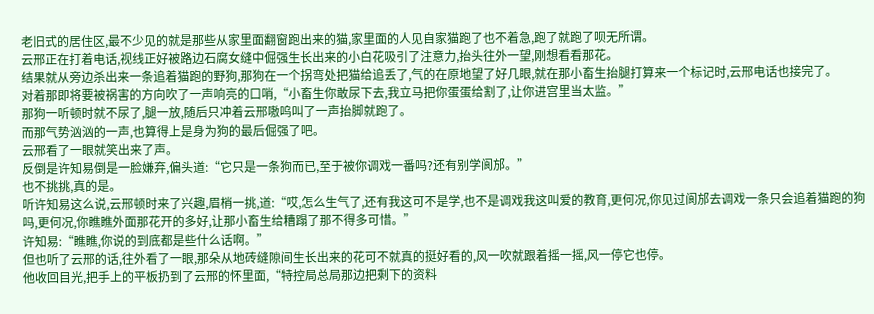老旧式的居住区,最不少见的就是那些从家里面翻窗跑出来的猫,家里面的人见自家猫跑了也不着急,跑了就跑了呗无所谓。
云邢正在打着电话,视线正好被路边石腐女缝中倔强生长出来的小白花吸引了注意力,抬头往外一望,刚想看看那花。
结果就从旁边杀出来一条追着猫跑的野狗,那狗在一个拐弯处把猫给追丢了,气的在原地望了好几眼,就在那小畜生抬腿打算来一个标记时,云邢电话也接完了。
对着那即将要被祸害的方向吹了一声响亮的口哨,“小畜生你敢尿下去,我立马把你蛋蛋给割了,让你进宫里当太监。”
那狗一听顿时就不尿了,腿一放,随后只冲着云邢嗷呜叫了一声抬脚就跑了。
而那气势汹汹的一声,也算得上是身为狗的最后倔强了吧。
云邢看了一眼就笑出来了声。
反倒是许知易倒是一脸嫌弃,偏头道:“它只是一条狗而已,至于被你调戏一番吗?还有别学阆邡。”
也不挑挑,真的是。
听许知易这么说,云邢顿时来了兴趣,眉梢一挑,道:“哎,怎么生气了,还有我这可不是学,也不是调戏我这叫爱的教育,更何况,你见过阆邡去调戏一条只会追着猫跑的狗吗,更何况,你瞧瞧外面那花开的多好,让那小畜生给糟蹋了那不得多可惜。”
许知易:“瞧瞧,你说的到底都是些什么话啊。”
但也听了云邢的话,往外看了一眼,那朵从地砖缝隙间生长出来的花可不就真的挺好看的,风一吹就跟着摇一摇,风一停它也停。
他收回目光,把手上的平板扔到了云邢的怀里面,“特控局总局那边把剩下的资料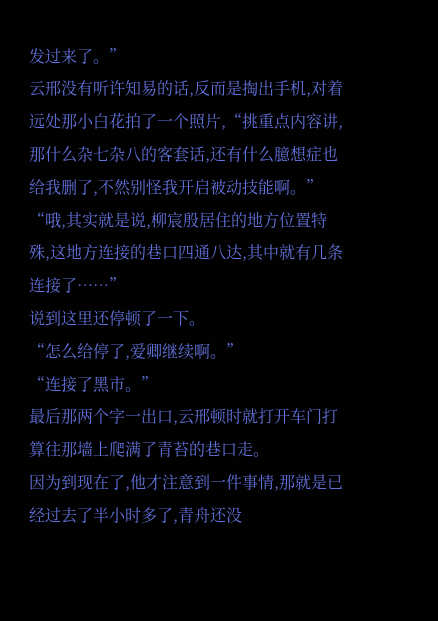发过来了。”
云邢没有听许知易的话,反而是掏出手机,对着远处那小白花拍了一个照片,“挑重点内容讲,那什么杂七杂八的客套话,还有什么臆想症也给我删了,不然别怪我开启被动技能啊。”
“哦,其实就是说,柳宸殷居住的地方位置特殊,这地方连接的巷口四通八达,其中就有几条连接了……”
说到这里还停顿了一下。
“怎么给停了,爱卿继续啊。”
“连接了黑市。”
最后那两个字一出口,云邢顿时就打开车门打算往那墙上爬满了青苔的巷口走。
因为到现在了,他才注意到一件事情,那就是已经过去了半小时多了,青舟还没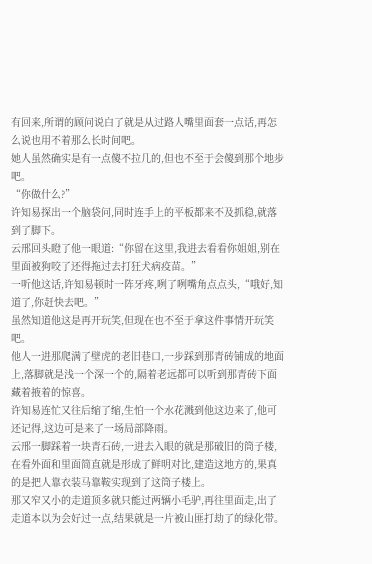有回来,所谓的顾问说白了就是从过路人嘴里面套一点话,再怎么说也用不着那么长时间吧。
她人虽然确实是有一点傻不拉几的,但也不至于会傻到那个地步吧。
“你做什么?”
许知易探出一个脑袋问,同时连手上的平板都来不及抓稳,就落到了脚下。
云邢回头瞪了他一眼道:“你留在这里,我进去看看你姐姐,别在里面被狗咬了还得拖过去打狂犬病疫苗。”
一听他这话,许知易顿时一阵牙疼,咧了咧嘴角点点头,“哦好,知道了,你赶快去吧。”
虽然知道他这是再开玩笑,但现在也不至于拿这件事情开玩笑吧。
他人一进那爬满了壁虎的老旧巷口,一步踩到那青砖铺成的地面上,落脚就是浅一个深一个的,隔着老远都可以听到那青砖下面藏着掖着的惊喜。
许知易连忙又往后缩了缩,生怕一个水花溅到他这边来了,他可还记得,这边可是来了一场局部降雨。
云邢一脚踩着一块青石砖,一进去入眼的就是那破旧的筒子楼,在看外面和里面简直就是形成了鲜明对比,建造这地方的,果真的是把人靠衣装马靠鞍实现到了这筒子楼上。
那又窄又小的走道顶多就只能过两辆小毛驴,再往里面走,出了走道本以为会好过一点,结果就是一片被山匪打劫了的绿化带。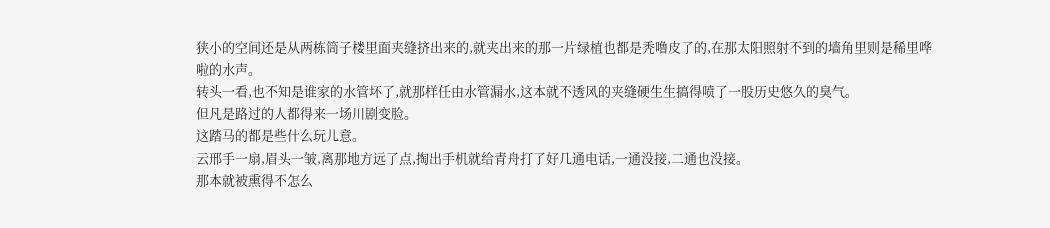狭小的空间还是从两栋筒子楼里面夹缝挤出来的,就夹出来的那一片绿植也都是秃噜皮了的,在那太阳照射不到的墙角里则是稀里哗啦的水声。
转头一看,也不知是谁家的水管坏了,就那样任由水管漏水,这本就不透风的夹缝硬生生搞得喷了一股历史悠久的臭气。
但凡是路过的人都得来一场川剧变脸。
这踏马的都是些什么玩儿意。
云邢手一扇,眉头一皱,离那地方远了点,掏出手机就给青舟打了好几通电话,一通没接,二通也没接。
那本就被熏得不怎么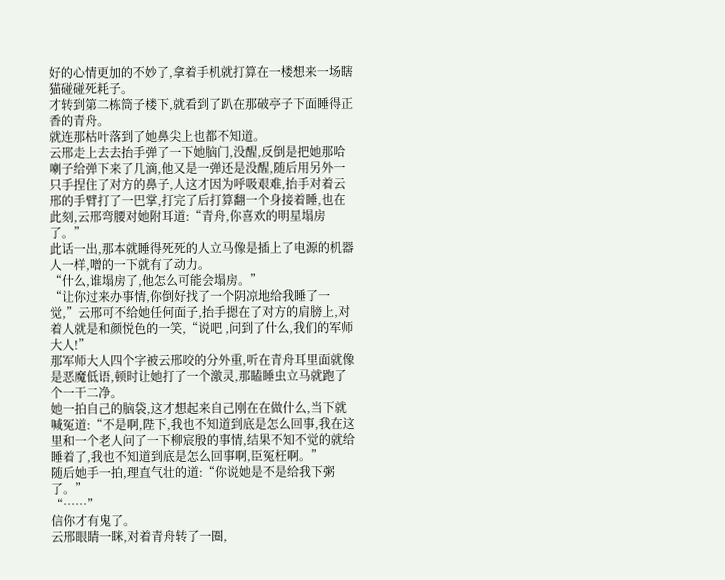好的心情更加的不妙了,拿着手机就打算在一楼想来一场瞎猫碰碰死耗子。
才转到第二栋筒子楼下,就看到了趴在那破亭子下面睡得正香的青舟。
就连那枯叶落到了她鼻尖上也都不知道。
云邢走上去去抬手弹了一下她脑门,没醒,反倒是把她那哈喇子给弹下来了几滴,他又是一弹还是没醒,随后用另外一只手捏住了对方的鼻子,人这才因为呼吸艰难,抬手对着云邢的手臂打了一巴掌,打完了后打算翻一个身接着睡,也在此刻,云邢弯腰对她附耳道:“青舟,你喜欢的明星塌房了。”
此话一出,那本就睡得死死的人立马像是插上了电源的机器人一样,噌的一下就有了动力。
“什么,谁塌房了,他怎么可能会塌房。”
“让你过来办事情,你倒好找了一个阴凉地给我睡了一觉,”云邢可不给她任何面子,抬手摁在了对方的肩膀上,对着人就是和颜悦色的一笑,“说吧 ,问到了什么,我们的军师大人!”
那军师大人四个字被云邢咬的分外重,听在青舟耳里面就像是恶魔低语,顿时让她打了一个激灵,那瞌睡虫立马就跑了个一干二净。
她一拍自己的脑袋,这才想起来自己刚在在做什么,当下就喊冤道:“不是啊,陛下,我也不知道到底是怎么回事,我在这里和一个老人问了一下柳宸殷的事情,结果不知不觉的就给睡着了,我也不知道到底是怎么回事啊,臣冤枉啊。”
随后她手一拍,理直气壮的道:“你说她是不是给我下粥了。”
“……”
信你才有鬼了。
云邢眼睛一眯,对着青舟转了一圈,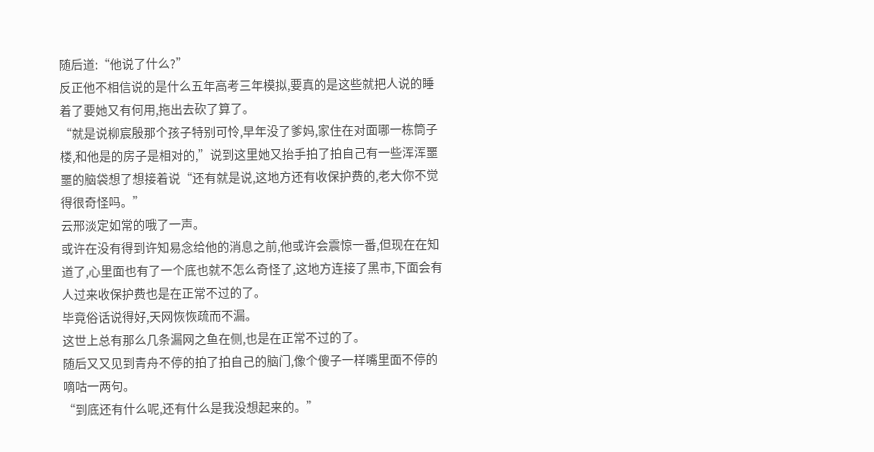随后道:“他说了什么?”
反正他不相信说的是什么五年高考三年模拟,要真的是这些就把人说的睡着了要她又有何用,拖出去砍了算了。
“就是说柳宸殷那个孩子特别可怜,早年没了爹妈,家住在对面哪一栋筒子楼,和他是的房子是相对的,”说到这里她又抬手拍了拍自己有一些浑浑噩噩的脑袋想了想接着说“还有就是说,这地方还有收保护费的,老大你不觉得很奇怪吗。”
云邢淡定如常的哦了一声。
或许在没有得到许知易念给他的消息之前,他或许会震惊一番,但现在在知道了,心里面也有了一个底也就不怎么奇怪了,这地方连接了黑市,下面会有人过来收保护费也是在正常不过的了。
毕竟俗话说得好,天网恢恢疏而不漏。
这世上总有那么几条漏网之鱼在侧,也是在正常不过的了。
随后又又见到青舟不停的拍了拍自己的脑门,像个傻子一样嘴里面不停的嘀咕一两句。
“到底还有什么呢,还有什么是我没想起来的。”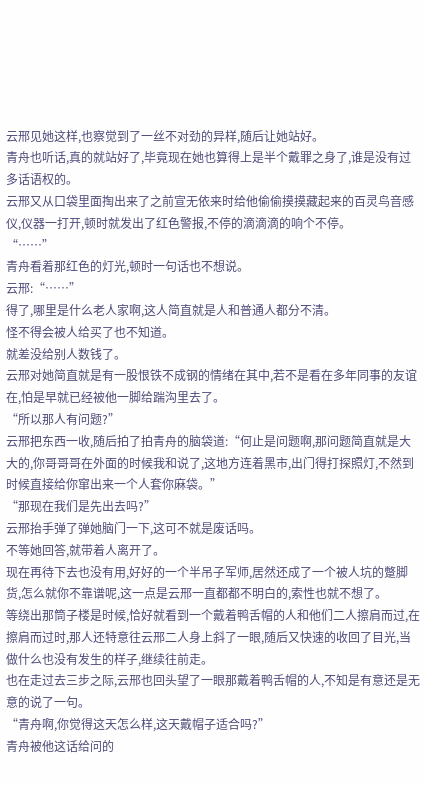云邢见她这样,也察觉到了一丝不对劲的异样,随后让她站好。
青舟也听话,真的就站好了,毕竟现在她也算得上是半个戴罪之身了,谁是没有过多话语权的。
云邢又从口袋里面掏出来了之前宣无依来时给他偷偷摸摸藏起来的百灵鸟音感仪,仪器一打开,顿时就发出了红色警报,不停的滴滴滴的响个不停。
“……”
青舟看着那红色的灯光,顿时一句话也不想说。
云邢:“……”
得了,哪里是什么老人家啊,这人简直就是人和普通人都分不清。
怪不得会被人给买了也不知道。
就差没给别人数钱了。
云邢对她简直就是有一股恨铁不成钢的情绪在其中,若不是看在多年同事的友谊在,怕是早就已经被他一脚给踹沟里去了。
“所以那人有问题?”
云邢把东西一收,随后拍了拍青舟的脑袋道:“何止是问题啊,那问题简直就是大大的,你哥哥哥在外面的时候我和说了,这地方连着黑市,出门得打探照灯,不然到时候直接给你窜出来一个人套你麻袋。”
“那现在我们是先出去吗?”
云邢抬手弹了弹她脑门一下,这可不就是废话吗。
不等她回答,就带着人离开了。
现在再待下去也没有用,好好的一个半吊子军师,居然还成了一个被人坑的蹩脚货,怎么就你不靠谱呢,这一点是云邢一直都都不明白的,索性也就不想了。
等绕出那筒子楼是时候,恰好就看到一个戴着鸭舌帽的人和他们二人擦肩而过,在擦肩而过时,那人还特意往云邢二人身上斜了一眼,随后又快速的收回了目光,当做什么也没有发生的样子,继续往前走。
也在走过去三步之际,云邢也回头望了一眼那戴着鸭舌帽的人,不知是有意还是无意的说了一句。
“青舟啊,你觉得这天怎么样,这天戴帽子适合吗?”
青舟被他这话给问的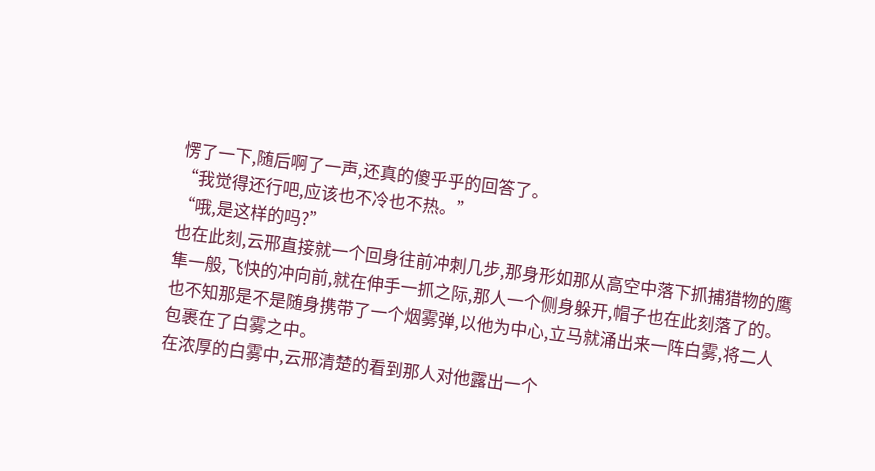愣了一下,随后啊了一声,还真的傻乎乎的回答了。
“我觉得还行吧,应该也不冷也不热。”
“哦,是这样的吗?”
也在此刻,云邢直接就一个回身往前冲刺几步,那身形如那从高空中落下抓捕猎物的鹰隼一般,飞快的冲向前,就在伸手一抓之际,那人一个侧身躲开,帽子也在此刻落了的。
也不知那是不是随身携带了一个烟雾弹,以他为中心,立马就涌出来一阵白雾,将二人包裹在了白雾之中。
在浓厚的白雾中,云邢清楚的看到那人对他露出一个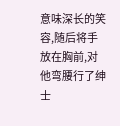意味深长的笑容,随后将手放在胸前,对他弯腰行了绅士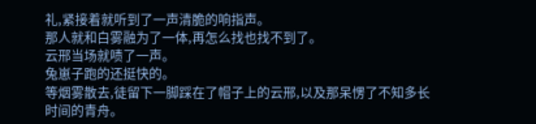礼,紧接着就听到了一声清脆的响指声。
那人就和白雾融为了一体,再怎么找也找不到了。
云邢当场就啧了一声。
兔崽子跑的还挺快的。
等烟雾散去,徒留下一脚踩在了帽子上的云邢,以及那呆愣了不知多长时间的青舟。